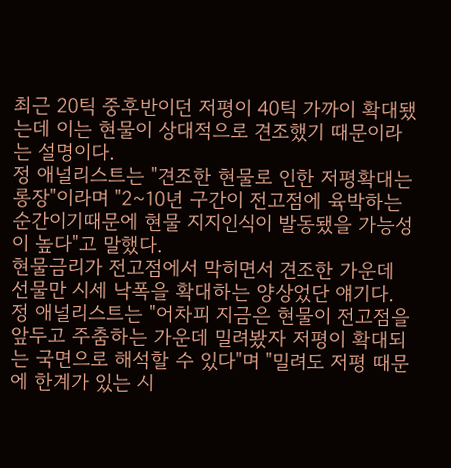최근 20틱 중후반이던 저평이 40틱 가까이 확대됐는데 이는 현물이 상대적으로 견조했기 때문이라는 설명이다.
정 애널리스트는 "견조한 현물로 인한 저평확대는 롱장"이라며 "2~10년 구간이 전고점에 육박하는 순간이기때문에 현물 지지인식이 발동됐을 가능성이 높다"고 말했다.
현물금리가 전고점에서 막히면서 견조한 가운데 선물만 시세 낙폭을 확대하는 양상었단 얘기다.
정 애널리스트는 "어차피 지금은 현물이 전고점을 앞두고 주춤하는 가운데 밀려봤자 저평이 확대되는 국면으로 해석할 수 있다"며 "밀려도 저평 때문에 한계가 있는 시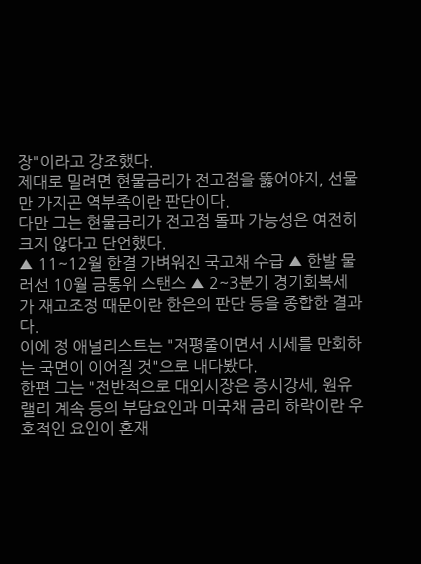장"이라고 강조했다.
제대로 밀려면 현물금리가 전고점을 뚫어야지, 선물만 가지곤 역부족이란 판단이다.
다만 그는 현물금리가 전고점 돌파 가능성은 여전히 크지 않다고 단언했다.
▲ 11~12월 한결 가벼워진 국고채 수급 ▲ 한발 물러선 10월 금통위 스탠스 ▲ 2~3분기 경기회복세가 재고조정 때문이란 한은의 판단 등을 종합한 결과다.
이에 정 애널리스트는 "저평줄이면서 시세를 만회하는 국면이 이어질 것"으로 내다봤다.
한편 그는 "전반적으로 대외시장은 증시강세, 원유랠리 계속 등의 부담요인과 미국채 금리 하락이란 우호적인 요인이 혼재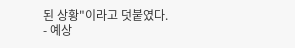된 상황"이라고 덧붙였다.
- 예상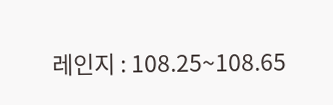레인지 : 108.25~108.65